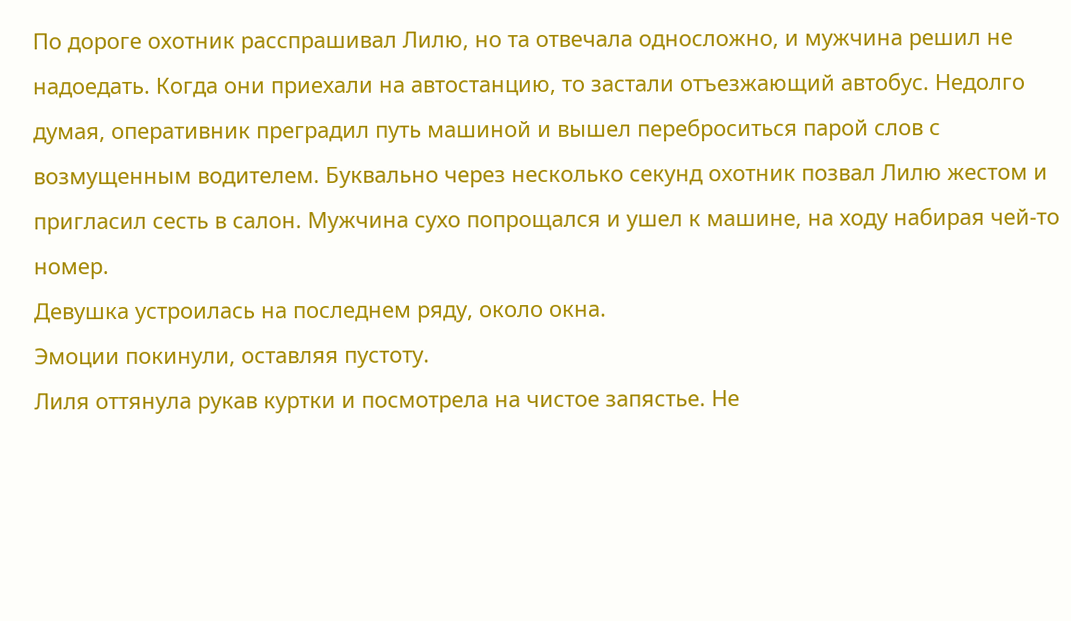По дороге охотник расспрашивал Лилю, но та отвечала односложно, и мужчина решил не надоедать. Когда они приехали на автостанцию, то застали отъезжающий автобус. Недолго думая, оперативник преградил путь машиной и вышел переброситься парой слов с возмущенным водителем. Буквально через несколько секунд охотник позвал Лилю жестом и пригласил сесть в салон. Мужчина сухо попрощался и ушел к машине, на ходу набирая чей-то номер.
Девушка устроилась на последнем ряду, около окна.
Эмоции покинули, оставляя пустоту.
Лиля оттянула рукав куртки и посмотрела на чистое запястье. Не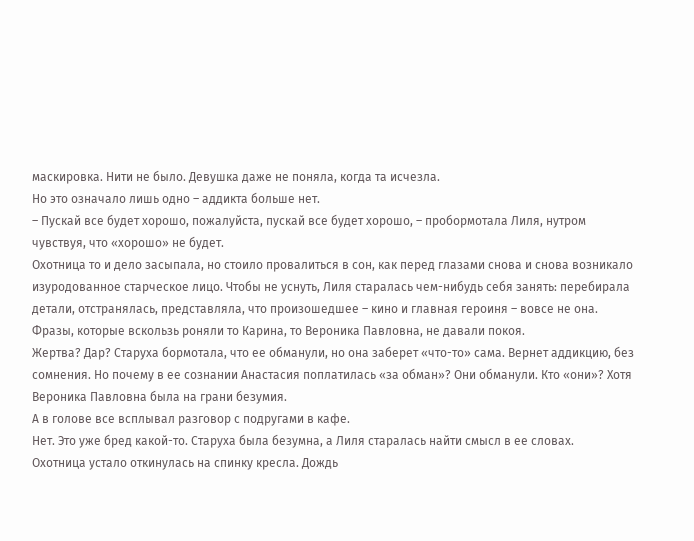маскировка. Нити не было. Девушка даже не поняла, когда та исчезла.
Но это означало лишь одно – аддикта больше нет.
– Пускай все будет хорошо, пожалуйста, пускай все будет хорошо, – пробормотала Лиля, нутром чувствуя, что «хорошо» не будет.
Охотница то и дело засыпала, но стоило провалиться в сон, как перед глазами снова и снова возникало изуродованное старческое лицо. Чтобы не уснуть, Лиля старалась чем-нибудь себя занять: перебирала детали, отстранялась, представляла, что произошедшее – кино и главная героиня – вовсе не она.
Фразы, которые вскользь роняли то Карина, то Вероника Павловна, не давали покоя.
Жертва? Дар? Старуха бормотала, что ее обманули, но она заберет «что-то» сама. Вернет аддикцию, без сомнения. Но почему в ее сознании Анастасия поплатилась «за обман»? Они обманули. Кто «они»? Хотя Вероника Павловна была на грани безумия.
А в голове все всплывал разговор с подругами в кафе.
Нет. Это уже бред какой-то. Старуха была безумна, а Лиля старалась найти смысл в ее словах.
Охотница устало откинулась на спинку кресла. Дождь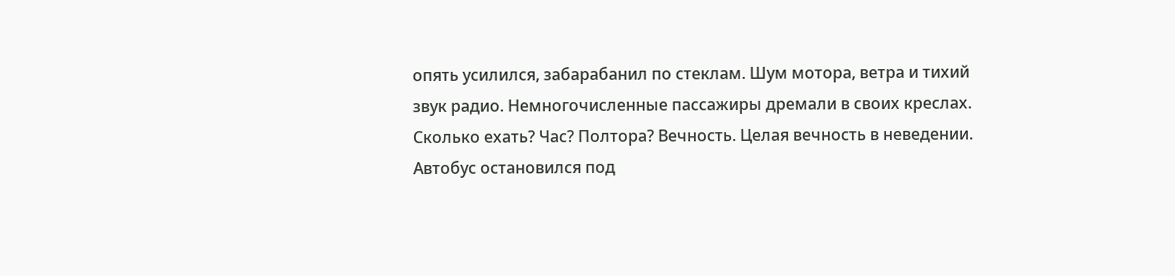опять усилился, забарабанил по стеклам. Шум мотора, ветра и тихий звук радио. Немногочисленные пассажиры дремали в своих креслах.
Сколько ехать? Час? Полтора? Вечность. Целая вечность в неведении.
Автобус остановился под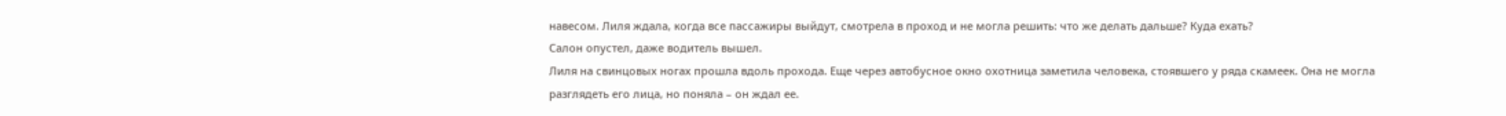навесом. Лиля ждала, когда все пассажиры выйдут, смотрела в проход и не могла решить: что же делать дальше? Куда ехать?
Салон опустел, даже водитель вышел.
Лиля на свинцовых ногах прошла вдоль прохода. Еще через автобусное окно охотница заметила человека, стоявшего у ряда скамеек. Она не могла разглядеть его лица, но поняла – он ждал ее.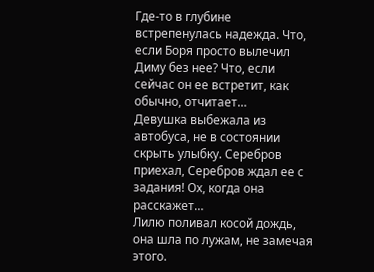Где-то в глубине встрепенулась надежда. Что, если Боря просто вылечил Диму без нее? Что, если сейчас он ее встретит, как обычно, отчитает…
Девушка выбежала из автобуса, не в состоянии скрыть улыбку. Серебров приехал, Серебров ждал ее с задания! Ох, когда она расскажет…
Лилю поливал косой дождь, она шла по лужам, не замечая этого.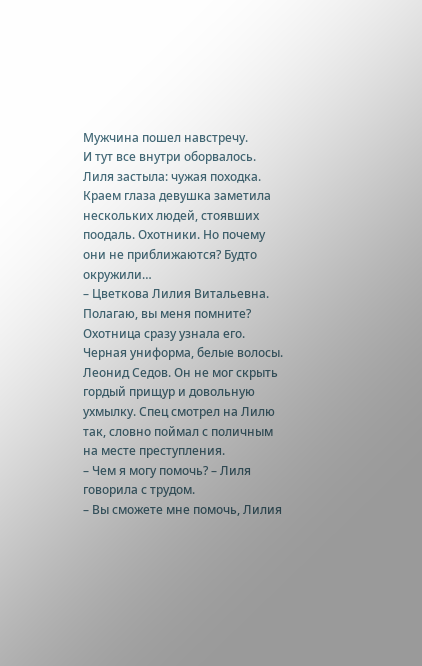Мужчина пошел навстречу.
И тут все внутри оборвалось. Лиля застыла: чужая походка.
Краем глаза девушка заметила нескольких людей, стоявших поодаль. Охотники. Но почему они не приближаются? Будто окружили…
– Цветкова Лилия Витальевна. Полагаю, вы меня помните?
Охотница сразу узнала его. Черная униформа, белые волосы. Леонид Седов. Он не мог скрыть гордый прищур и довольную ухмылку. Спец смотрел на Лилю так, словно поймал с поличным на месте преступления.
– Чем я могу помочь? – Лиля говорила с трудом.
– Вы сможете мне помочь, Лилия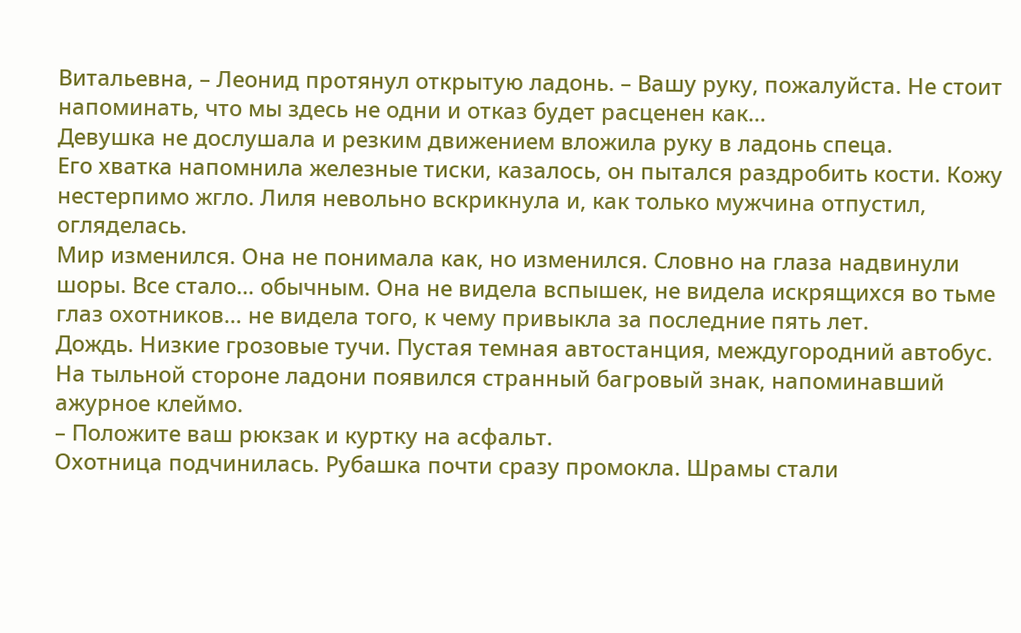Витальевна, – Леонид протянул открытую ладонь. – Вашу руку, пожалуйста. Не стоит напоминать, что мы здесь не одни и отказ будет расценен как…
Девушка не дослушала и резким движением вложила руку в ладонь спеца.
Его хватка напомнила железные тиски, казалось, он пытался раздробить кости. Кожу нестерпимо жгло. Лиля невольно вскрикнула и, как только мужчина отпустил, огляделась.
Мир изменился. Она не понимала как, но изменился. Словно на глаза надвинули шоры. Все стало… обычным. Она не видела вспышек, не видела искрящихся во тьме глаз охотников… не видела того, к чему привыкла за последние пять лет.
Дождь. Низкие грозовые тучи. Пустая темная автостанция, междугородний автобус.
На тыльной стороне ладони появился странный багровый знак, напоминавший ажурное клеймо.
– Положите ваш рюкзак и куртку на асфальт.
Охотница подчинилась. Рубашка почти сразу промокла. Шрамы стали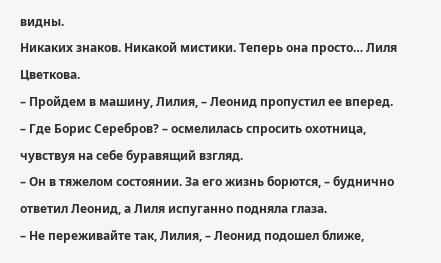видны.
Никаких знаков. Никакой мистики. Теперь она просто… Лиля Цветкова.
– Пройдем в машину, Лилия, – Леонид пропустил ее вперед.
– Где Борис Серебров? – осмелилась спросить охотница, чувствуя на себе буравящий взгляд.
– Он в тяжелом состоянии. За его жизнь борются, – буднично ответил Леонид, а Лиля испуганно подняла глаза.
– Не переживайте так, Лилия, – Леонид подошел ближе,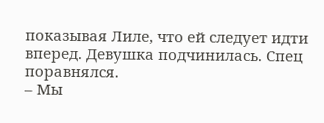показывая Лиле, что ей следует идти вперед. Девушка подчинилась. Спец поравнялся.
– Мы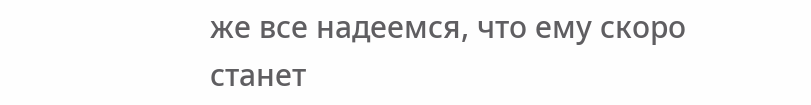же все надеемся, что ему скоро станет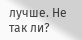лучше. Не так ли?